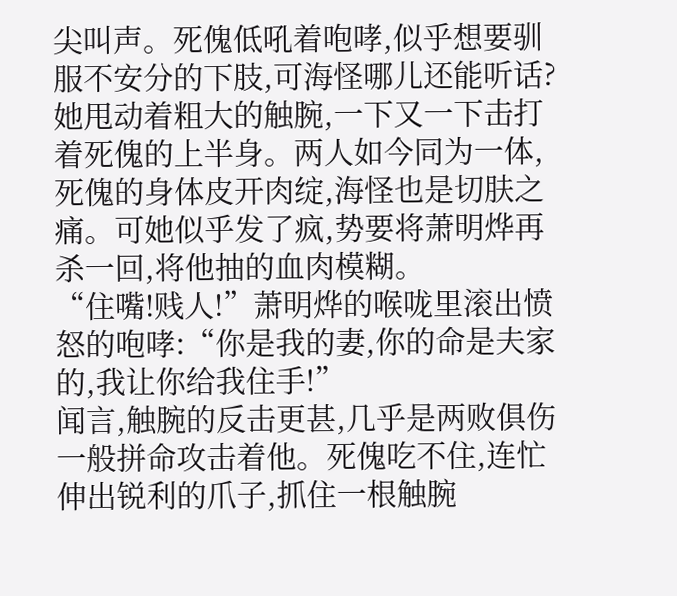尖叫声。死傀低吼着咆哮,似乎想要驯服不安分的下肢,可海怪哪儿还能听话?
她甩动着粗大的触腕,一下又一下击打着死傀的上半身。两人如今同为一体,死傀的身体皮开肉绽,海怪也是切肤之痛。可她似乎发了疯,势要将萧明烨再杀一回,将他抽的血肉模糊。
“住嘴!贱人!”萧明烨的喉咙里滚出愤怒的咆哮:“你是我的妻,你的命是夫家的,我让你给我住手!”
闻言,触腕的反击更甚,几乎是两败俱伤一般拼命攻击着他。死傀吃不住,连忙伸出锐利的爪子,抓住一根触腕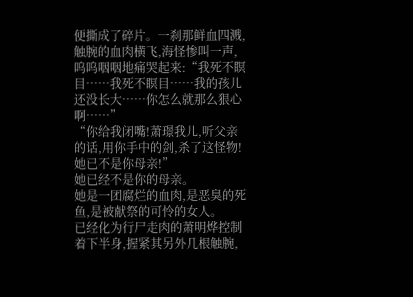便撕成了碎片。一刹那鲜血四溅,触腕的血肉横飞,海怪惨叫一声,呜呜咽咽地痛哭起来:“我死不瞑目……我死不瞑目……我的孩儿还没长大……你怎么就那么狠心啊……”
“你给我闭嘴!萧璟我儿,听父亲的话,用你手中的剑,杀了这怪物!她已不是你母亲!”
她已经不是你的母亲。
她是一团腐烂的血肉,是恶臭的死鱼,是被献祭的可怜的女人。
已经化为行尸走肉的萧明烨控制着下半身,握紧其另外几根触腕,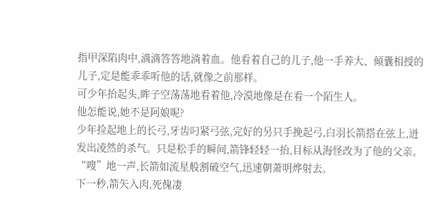指甲深陷肉中,滴滴答答地淌着血。他看着自己的儿子,他一手养大、倾囊相授的儿子,定是能乖乖听他的话,就像之前那样。
可少年抬起头,眸子空荡荡地看着他,冷漠地像是在看一个陌生人。
他怎能说,她不是阿娘呢?
少年捡起地上的长弓,牙齿叼紧弓弦,完好的另只手挽起弓,白羽长箭搭在弦上,迸发出凌然的杀气。只是松手的瞬间,箭锋轻轻一抬,目标从海怪改为了他的父亲。
“嗖”地一声,长箭如流星般割破空气,迅速朝萧明烨射去。
下一秒,箭矢入肉,死傀凄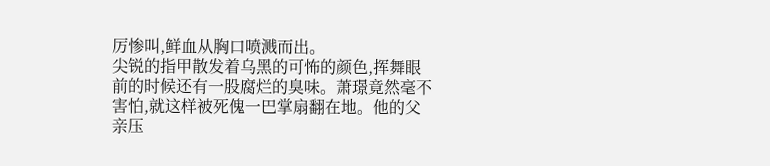厉惨叫,鲜血从胸口喷溅而出。
尖锐的指甲散发着乌黑的可怖的颜色,挥舞眼前的时候还有一股腐烂的臭味。萧璟竟然毫不害怕,就这样被死傀一巴掌扇翻在地。他的父亲压